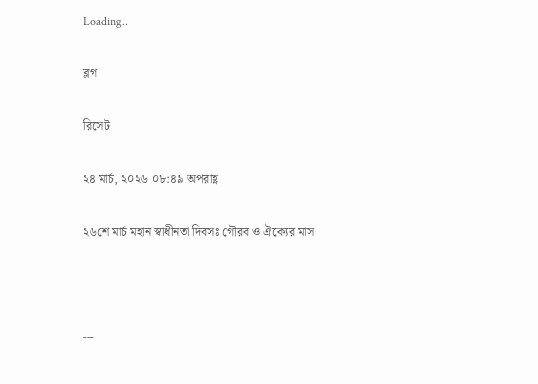Loading..

ব্লগ

রিসেট

২৪ মার্চ, ২০২৬ ০৮:৪৯ অপরাহ্ণ

২৬শে মার্চ মহান স্বাধীনতা দিবসঃ গৌরব ও ঐক্যের মাস



---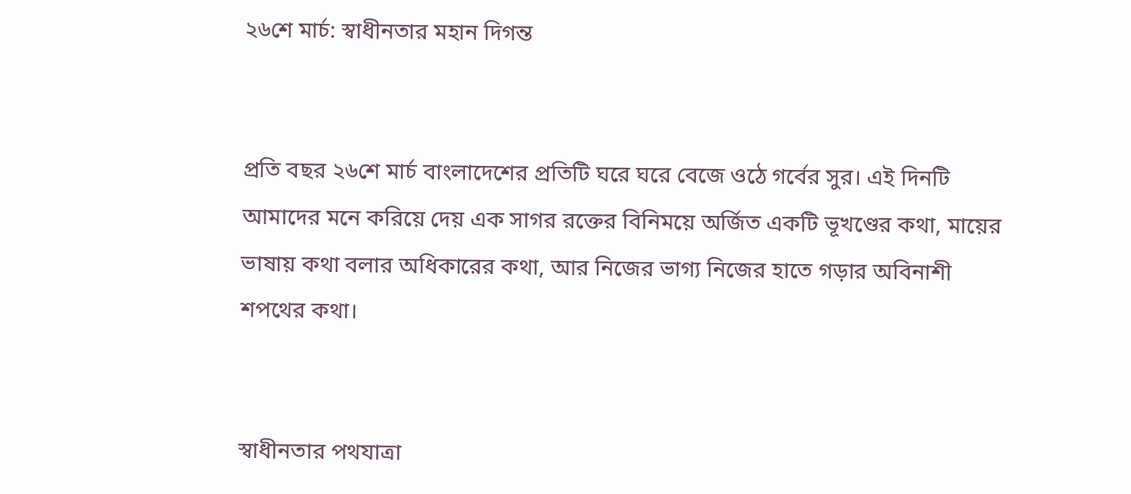২৬শে মার্চ: স্বাধীনতার মহান দিগন্ত


প্রতি বছর ২৬শে মার্চ বাংলাদেশের প্রতিটি ঘরে ঘরে বেজে ওঠে গর্বের সুর। এই দিনটি আমাদের মনে করিয়ে দেয় এক সাগর রক্তের বিনিময়ে অর্জিত একটি ভূখণ্ডের কথা, মায়ের ভাষায় কথা বলার অধিকারের কথা, আর নিজের ভাগ্য নিজের হাতে গড়ার অবিনাশী শপথের কথা।


স্বাধীনতার পথযাত্রা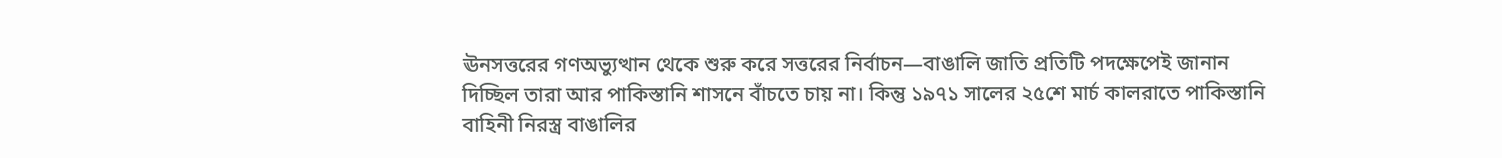ঊনসত্তরের গণঅভ্যুত্থান থেকে শুরু করে সত্তরের নির্বাচন—বাঙালি জাতি প্রতিটি পদক্ষেপেই জানান দিচ্ছিল তারা আর পাকিস্তানি শাসনে বাঁচতে চায় না। কিন্তু ১৯৭১ সালের ২৫শে মার্চ কালরাতে পাকিস্তানি বাহিনী নিরস্ত্র বাঙালির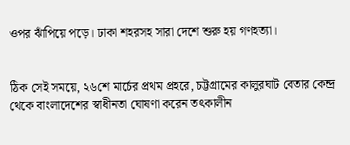ওপর ঝাঁপিয়ে পড়ে। ঢাকা শহরসহ সারা দেশে শুরু হয় গণহত্যা।


ঠিক সেই সময়ে, ২৬শে মার্চের প্রথম প্রহরে, চট্টগ্রামের কালুরঘাট বেতার কেন্দ্র থেকে বাংলাদেশের স্বাধীনতা ঘোষণা করেন তৎকালীন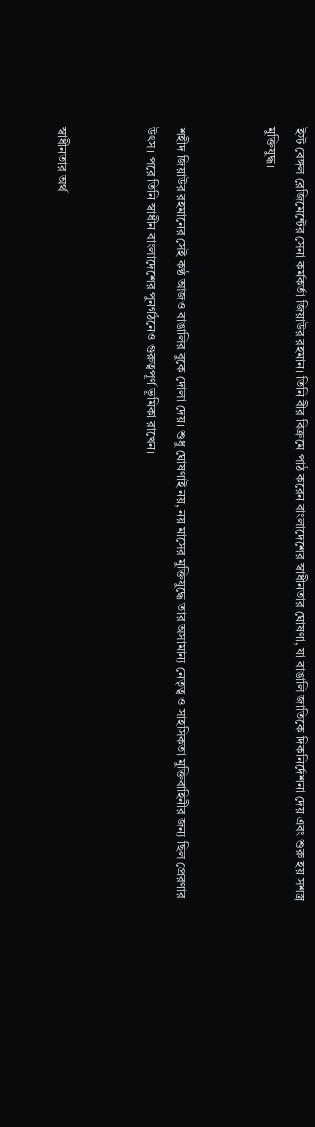ইস্ট বেঙ্গল রেজিমেন্টের সেনা কর্মকর্তা জিয়াউর রহমান। তিনি বীর বিক্রমে পাঠ করেন বাংলাদেশের স্বাধীনতার ঘোষণা, যা বাঙালি জাতিকে দিকনির্দেশনা দেয় এবং শুরু হয় সশস্ত্র মুক্তিযুদ্ধ।


শহীদ জিয়াউর রহমানের সেই কণ্ঠ আজও বাঙালির বুকে দোলা দেয়। শুধু ঘোষণাই নয়, নয় মাসের মুক্তিযুদ্ধে তার অসামান্য নেতৃত্ব ও সাহসিকতা মুক্তিবাহিনীর জন্য ছিল প্রেরণার উৎস। পরে তিনি স্বাধীন বাংলাদেশের পুনর্গঠনেও গুরুত্বপূর্ণ ভূমিকা রাখেন।


স্বাধীনতার অর্থ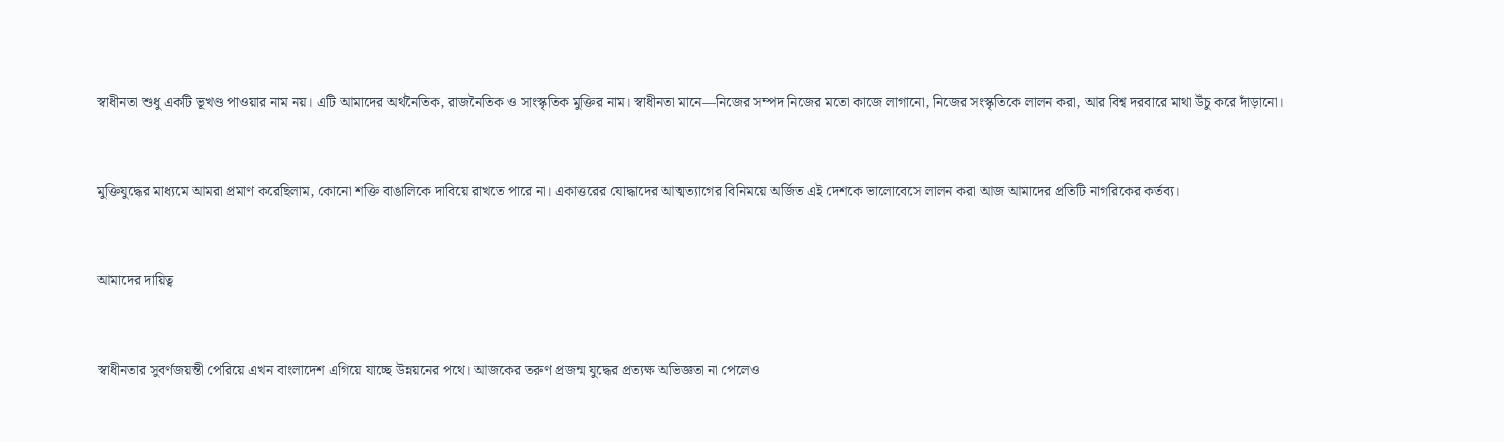স্বাধীনতা শুধু একটি ভূখণ্ড পাওয়ার নাম নয়। এটি আমাদের অর্থনৈতিক, রাজনৈতিক ও সাংস্কৃতিক মুক্তির নাম। স্বাধীনতা মানে—নিজের সম্পদ নিজের মতো কাজে লাগানো, নিজের সংস্কৃতিকে লালন করা, আর বিশ্ব দরবারে মাথা উঁচু করে দাঁড়ানো।


মুক্তিযুদ্ধের মাধ্যমে আমরা প্রমাণ করেছিলাম, কোনো শক্তি বাঙালিকে দাবিয়ে রাখতে পারে না। একাত্তরের যোদ্ধাদের আত্মত্যাগের বিনিময়ে অর্জিত এই দেশকে ভালোবেসে লালন করা আজ আমাদের প্রতিটি নাগরিকের কর্তব্য।


আমাদের দায়িত্ব


স্বাধীনতার সুবর্ণজয়ন্তী পেরিয়ে এখন বাংলাদেশ এগিয়ে যাচ্ছে উন্নয়নের পথে। আজকের তরুণ প্রজন্ম যুদ্ধের প্রত্যক্ষ অভিজ্ঞতা না পেলেও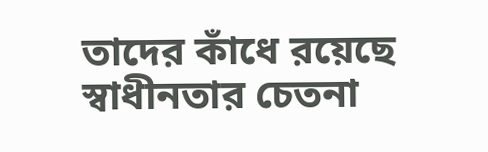তাদের কাঁধে রয়েছে স্বাধীনতার চেতনা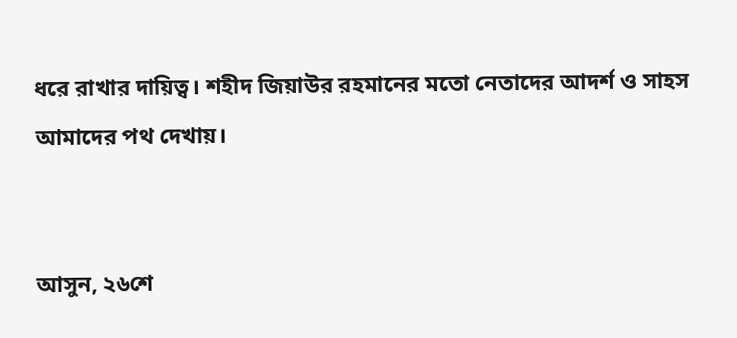ধরে রাখার দায়িত্ব। শহীদ জিয়াউর রহমানের মতো নেতাদের আদর্শ ও সাহস আমাদের পথ দেখায়।


আসুন, ২৬শে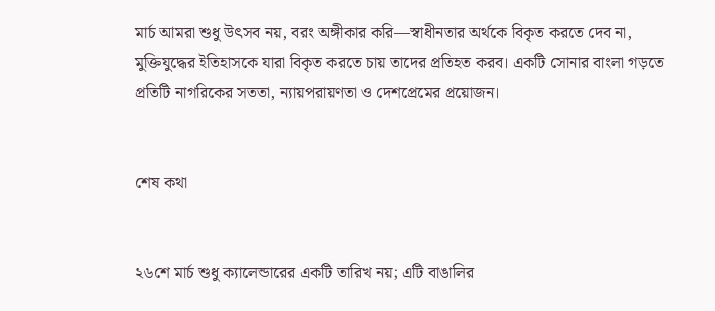মার্চ আমরা শুধু উৎসব নয়, বরং অঙ্গীকার করি—স্বাধীনতার অর্থকে বিকৃত করতে দেব না, মুক্তিযুদ্ধের ইতিহাসকে যারা বিকৃত করতে চায় তাদের প্রতিহত করব। একটি সোনার বাংলা গড়তে প্রতিটি নাগরিকের সততা, ন্যায়পরায়ণতা ও দেশপ্রেমের প্রয়োজন।


শেষ কথা


২৬শে মার্চ শুধু ক্যালেন্ডারের একটি তারিখ নয়; এটি বাঙালির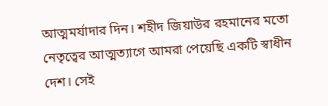আত্মমর্যাদার দিন। শহীদ জিয়াউর রহমানের মতো নেতৃত্বের আত্মত্যাগে আমরা পেয়েছি একটি স্বাধীন দেশ। সেই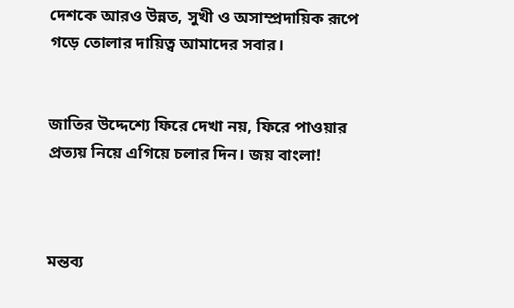দেশকে আরও উন্নত, সুখী ও অসাম্প্রদায়িক রূপে গড়ে তোলার দায়িত্ব আমাদের সবার।


জাতির উদ্দেশ্যে ফিরে দেখা নয়, ফিরে পাওয়ার প্রত্যয় নিয়ে এগিয়ে চলার দিন। জয় বাংলা!



মন্তব্য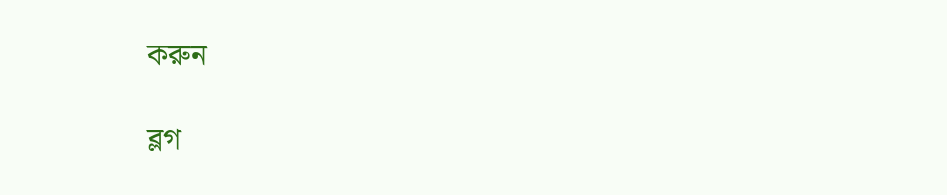করুন

ব্লগ